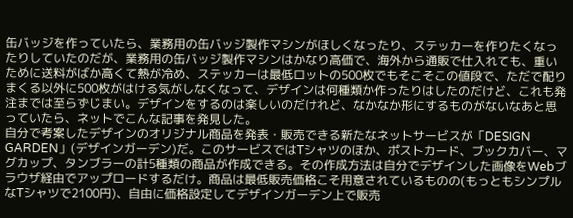缶バッジを作っていたら、業務用の缶バッジ製作マシンがほしくなったり、ステッカーを作りたくなったりしていたのだが、業務用の缶バッジ製作マシンはかなり高価で、海外から通販で仕入れても、重いために送料がばか高くて熱が冷め、ステッカーは最低ロットの500枚でもそこそこの値段で、ただで配りまくる以外に500枚がはける気がしなくなって、デザインは何種類か作ったりはしたのだけど、これも発注までは至らずじまい。デザインをするのは楽しいのだけれど、なかなか形にするものがないなあと思っていたら、ネットでこんな記事を発見した。
自分で考案したデザインのオリジナル商品を発表・販売できる新たなネットサービスが「DESIGN GARDEN」(デザインガーデン)だ。このサービスではTシャツのほか、ポストカード、ブックカバー、マグカップ、タンブラーの計5種類の商品が作成できる。その作成方法は自分でデザインした画像をWebブラウザ経由でアップロードするだけ。商品は最低販売価格こそ用意されているものの(もっともシンプルなTシャツで2100円)、自由に価格設定してデザインガーデン上で販売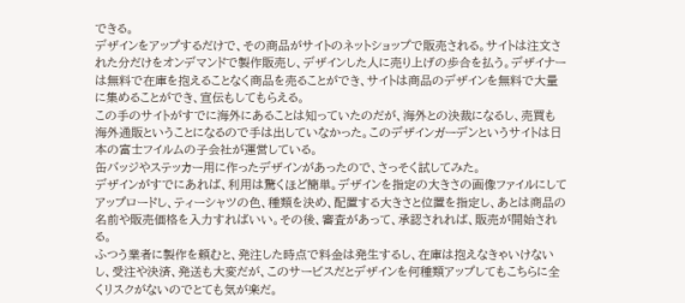できる。
デザインをアップするだけで、その商品がサイトのネットショップで販売される。サイトは注文された分だけをオンデマンドで製作販売し、デザインした人に売り上げの歩合を払う。デザイナーは無料で在庫を抱えることなく商品を売ることができ、サイトは商品のデザインを無料で大量に集めることができ、宣伝もしてもらえる。
この手のサイトがすでに海外にあることは知っていたのだが、海外との決裁になるし、売買も海外通販ということになるので手は出していなかった。このデザインガーデンというサイトは日本の富士フイルムの子会社が運営している。
缶バッジやステッカー用に作ったデザインがあったので、さっそく試してみた。
デザインがすでにあれば、利用は驚くほど簡単。デザインを指定の大きさの画像ファイルにしてアップロードし、ティーシャツの色、種類を決め、配置する大きさと位置を指定し、あとは商品の名前や販売価格を入力すればいい。その後、審査があって、承認されれば、販売が開始される。
ふつう業者に製作を頼むと、発注した時点で料金は発生するし、在庫は抱えなきゃいけないし、受注や決済、発送も大変だが、このサービスだとデザインを何種類アップしてもこちらに全くリスクがないのでとても気が楽だ。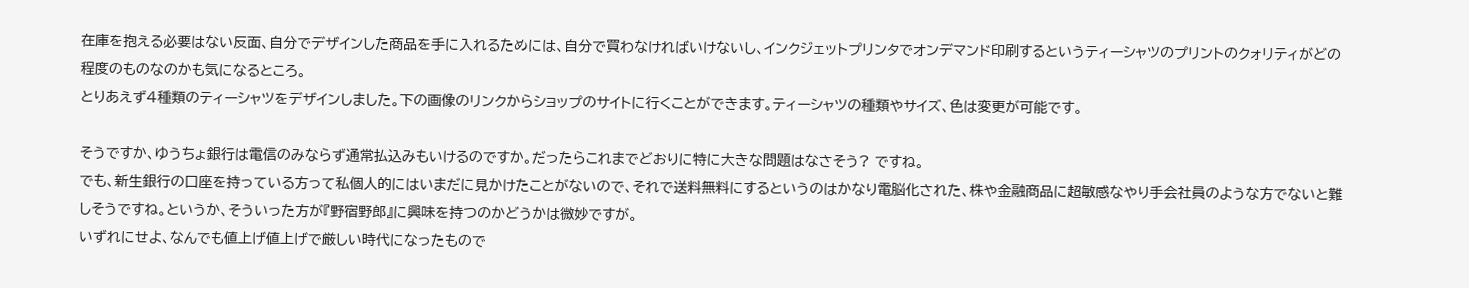在庫を抱える必要はない反面、自分でデザインした商品を手に入れるためには、自分で買わなければいけないし、インクジェットプリンタでオンデマンド印刷するというティーシャツのプリントのクォリティがどの程度のものなのかも気になるところ。
とりあえず4種類のティーシャツをデザインしました。下の画像のリンクからショップのサイトに行くことができます。ティーシャツの種類やサイズ、色は変更が可能です。

そうですか、ゆうちょ銀行は電信のみならず通常払込みもいけるのですか。だったらこれまでどおりに特に大きな問題はなさそう? ですね。
でも、新生銀行の口座を持っている方って私個人的にはいまだに見かけたことがないので、それで送料無料にするというのはかなり電脳化された、株や金融商品に超敏感なやり手会社員のような方でないと難しそうですね。というか、そういった方が『野宿野郎』に興味を持つのかどうかは微妙ですが。
いずれにせよ、なんでも値上げ値上げで厳しい時代になったもので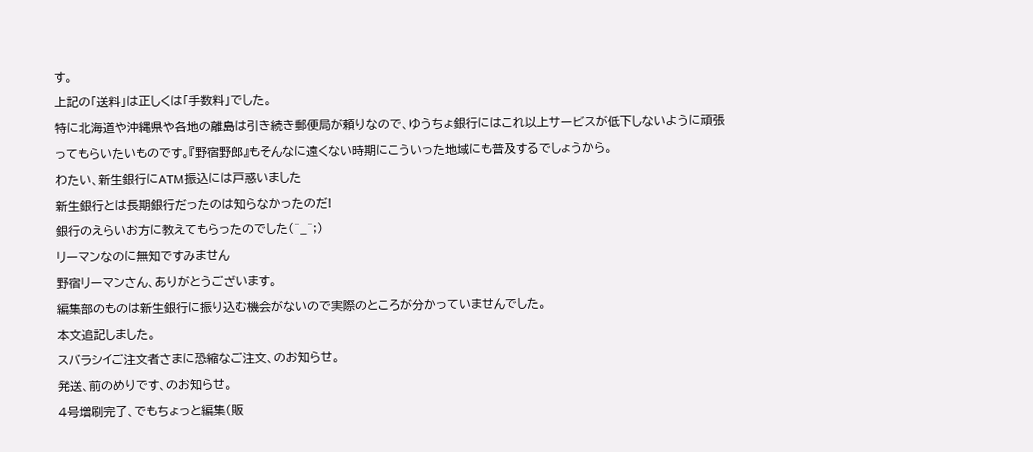す。
上記の「送料」は正しくは「手数料」でした。
特に北海道や沖縄県や各地の離島は引き続き郵便局が頼りなので、ゆうちょ銀行にはこれ以上サービスが低下しないように頑張ってもらいたいものです。『野宿野郎』もそんなに遠くない時期にこういった地域にも普及するでしょうから。
わたい、新生銀行にATM振込には戸惑いました
新生銀行とは長期銀行だったのは知らなかったのだ!
銀行のえらいお方に教えてもらったのでした(^_^;)
リーマンなのに無知ですみません
野宿リーマンさん、ありがとうございます。
編集部のものは新生銀行に振り込む機会がないので実際のところが分かっていませんでした。
本文追記しました。
スバラシイご注文者さまに恐縮なご注文、のお知らせ。
発送、前のめりです、のお知らせ。
4号増刷完了、でもちょっと編集(販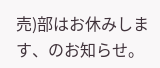売)部はお休みします、のお知らせ。